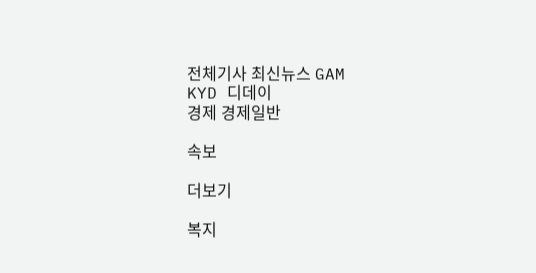전체기사 최신뉴스 GAM
KYD 디데이
경제 경제일반

속보

더보기

복지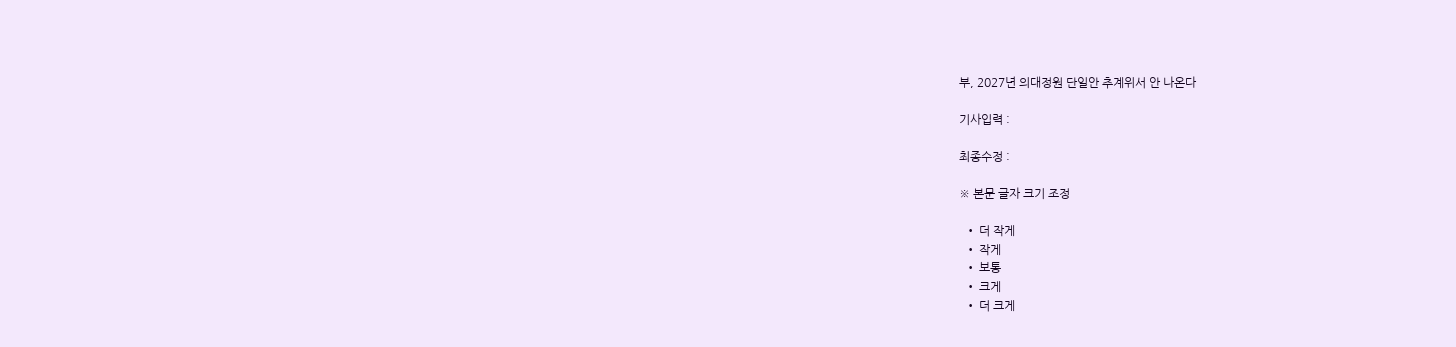부, 2027년 의대정원 단일안 추계위서 안 나온다

기사입력 :

최종수정 :

※ 본문 글자 크기 조정

  • 더 작게
  • 작게
  • 보통
  • 크게
  • 더 크게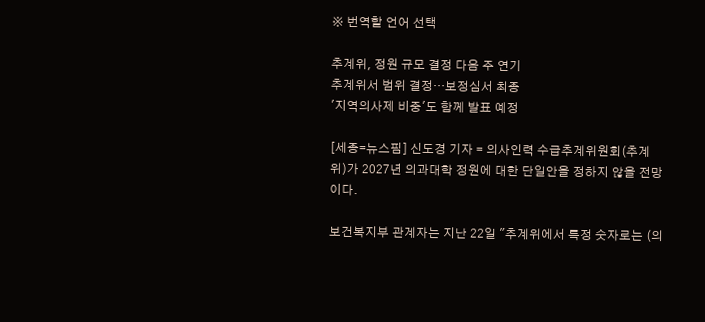※ 번역할 언어 선택

추계위, 정원 규모 결정 다음 주 연기
추계위서 범위 결정…보정심서 최종
'지역의사제 비중'도 함께 발표 예정

[세종=뉴스핌] 신도경 기자 = 의사인력 수급추계위원회(추계위)가 2027년 의과대학 정원에 대한 단일안을 정하지 않을 전망이다.

보건복지부 관계자는 지난 22일 "추계위에서 특정 숫자로는 (의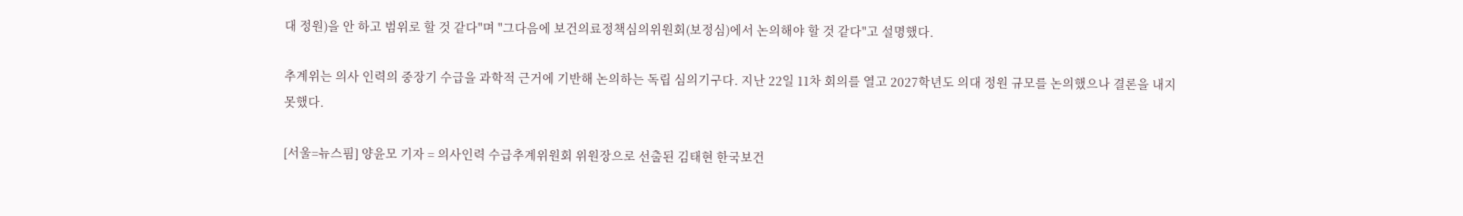대 정원)을 안 하고 범위로 할 것 같다"며 "그다음에 보건의료정책심의위원회(보정심)에서 논의해야 할 것 같다"고 설명했다.

추계위는 의사 인력의 중장기 수급을 과학적 근거에 기반해 논의하는 독립 심의기구다. 지난 22일 11차 회의를 열고 2027학년도 의대 정원 규모를 논의했으나 결론을 내지 못했다.

[서울=뉴스핌] 양윤모 기자 = 의사인력 수급추계위원회 위원장으로 선출된 김태현 한국보건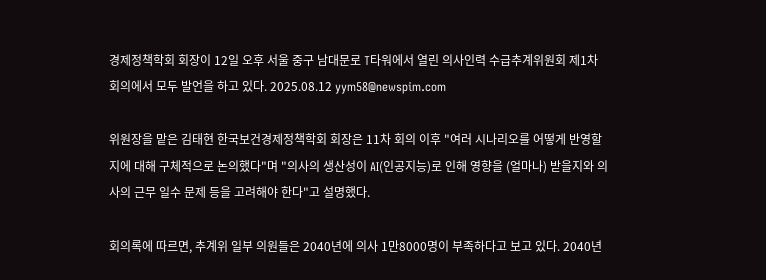경제정책학회 회장이 12일 오후 서울 중구 남대문로 T타워에서 열린 의사인력 수급추계위원회 제1차 회의에서 모두 발언을 하고 있다. 2025.08.12 yym58@newspim.com

위원장을 맡은 김태현 한국보건경제정책학회 회장은 11차 회의 이후 "여러 시나리오를 어떻게 반영할지에 대해 구체적으로 논의했다"며 "의사의 생산성이 AI(인공지능)로 인해 영향을 (얼마나) 받을지와 의사의 근무 일수 문제 등을 고려해야 한다"고 설명했다.

회의록에 따르면, 추계위 일부 의원들은 2040년에 의사 1만8000명이 부족하다고 보고 있다. 2040년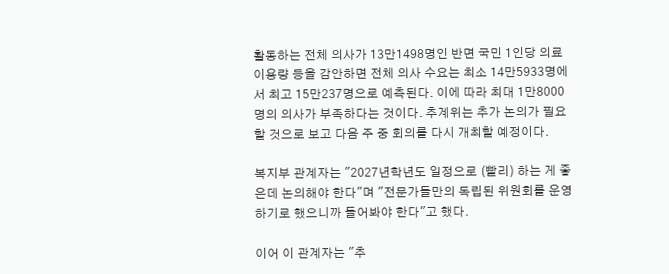활동하는 전체 의사가 13만1498명인 반면 국민 1인당 의료 이용량 등을 감안하면 전체 의사 수요는 최소 14만5933명에서 최고 15만237명으로 예측된다. 이에 따라 최대 1만8000명의 의사가 부족하다는 것이다. 추계위는 추가 논의가 필요할 것으로 보고 다음 주 중 회의를 다시 개최할 예정이다.

복지부 관계자는 "2027년학년도 일정으로 (빨리) 하는 게 좋은데 논의해야 한다"며 "전문가들만의 독립된 위원회를 운영하기로 했으니까 들어봐야 한다"고 했다.

이어 이 관계자는 "추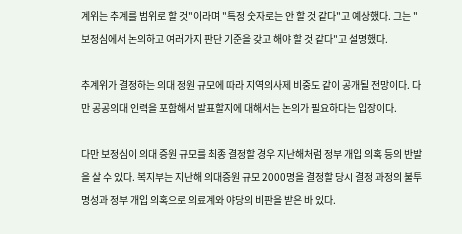계위는 추계를 범위로 할 것"이라며 "특정 숫자로는 안 할 것 같다"고 예상했다. 그는 "보정심에서 논의하고 여러가지 판단 기준을 갖고 해야 할 것 같다"고 설명했다.

추계위가 결정하는 의대 정원 규모에 따라 지역의사제 비중도 같이 공개될 전망이다. 다만 공공의대 인력을 포함해서 발표할지에 대해서는 논의가 필요하다는 입장이다.

다만 보정심이 의대 증원 규모를 최종 결정할 경우 지난해처럼 정부 개입 의혹 등의 반발을 살 수 있다. 복지부는 지난해 의대증원 규모 2000명을 결정할 당시 결정 과정의 불투명성과 정부 개입 의혹으로 의료계와 야당의 비판을 받은 바 있다.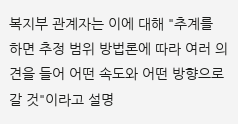복지부 관계자는 이에 대해 "추계를 하면 추정 범위 방법론에 따라 여러 의견을 들어 어떤 속도와 어떤 방향으로 갈 것"이라고 설명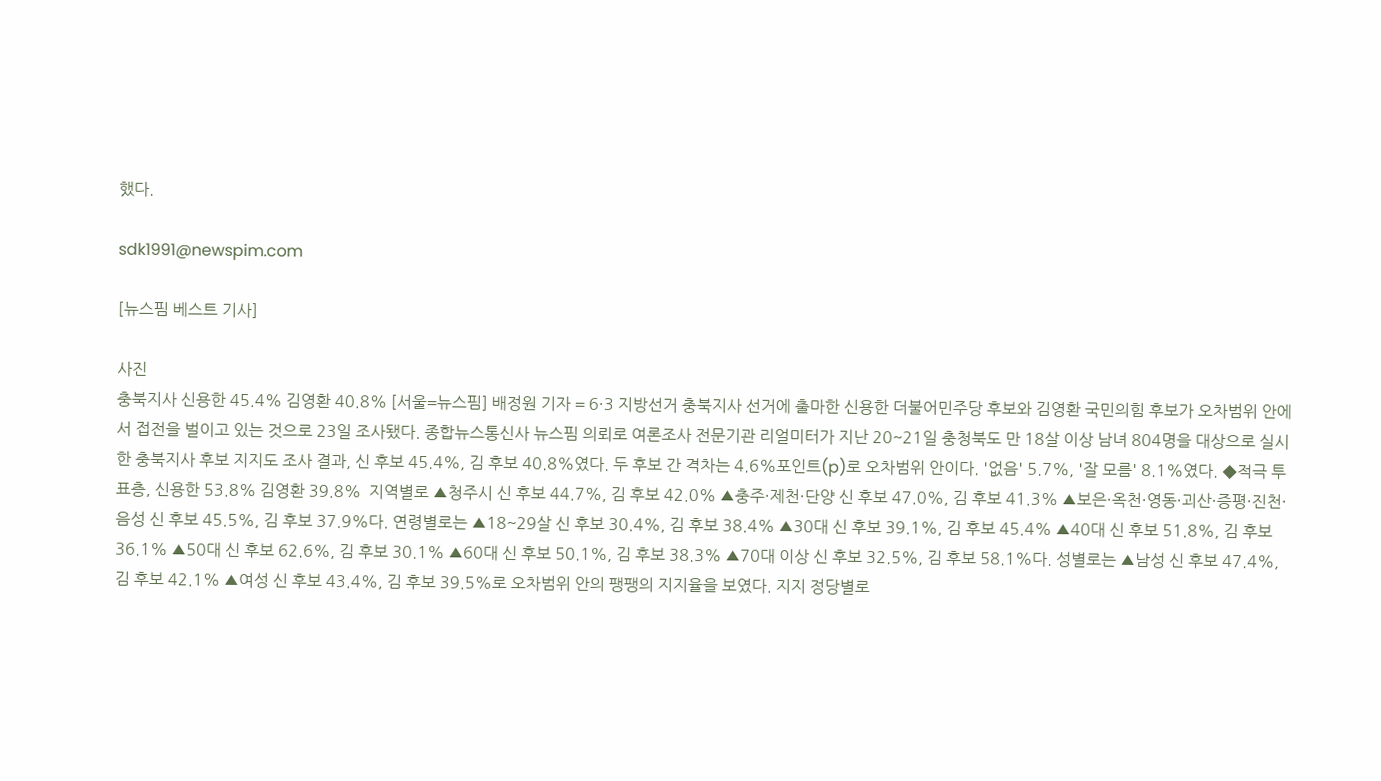했다.

sdk1991@newspim.com

[뉴스핌 베스트 기사]

사진
충북지사 신용한 45.4% 김영환 40.8% [서울=뉴스핌] 배정원 기자 = 6·3 지방선거 충북지사 선거에 출마한 신용한 더불어민주당 후보와 김영환 국민의힘 후보가 오차범위 안에서 접전을 벌이고 있는 것으로 23일 조사됐다. 종합뉴스통신사 뉴스핌 의뢰로 여론조사 전문기관 리얼미터가 지난 20~21일 충청북도 만 18살 이상 남녀 804명을 대상으로 실시한 충북지사 후보 지지도 조사 결과, 신 후보 45.4%, 김 후보 40.8%였다. 두 후보 간 격차는 4.6%포인트(p)로 오차범위 안이다. '없음' 5.7%, '잘 모름' 8.1%였다. ◆적극 투표층, 신용한 53.8% 김영환 39.8%  지역별로 ▲청주시 신 후보 44.7%, 김 후보 42.0% ▲충주·제천·단양 신 후보 47.0%, 김 후보 41.3% ▲보은·옥천·영동·괴산·증평·진천·음성 신 후보 45.5%, 김 후보 37.9%다. 연령별로는 ▲18~29살 신 후보 30.4%, 김 후보 38.4% ▲30대 신 후보 39.1%, 김 후보 45.4% ▲40대 신 후보 51.8%, 김 후보 36.1% ▲50대 신 후보 62.6%, 김 후보 30.1% ▲60대 신 후보 50.1%, 김 후보 38.3% ▲70대 이상 신 후보 32.5%, 김 후보 58.1%다. 성별로는 ▲남성 신 후보 47.4%, 김 후보 42.1% ▲여성 신 후보 43.4%, 김 후보 39.5%로 오차범위 안의 팽팽의 지지율을 보였다. 지지 정당별로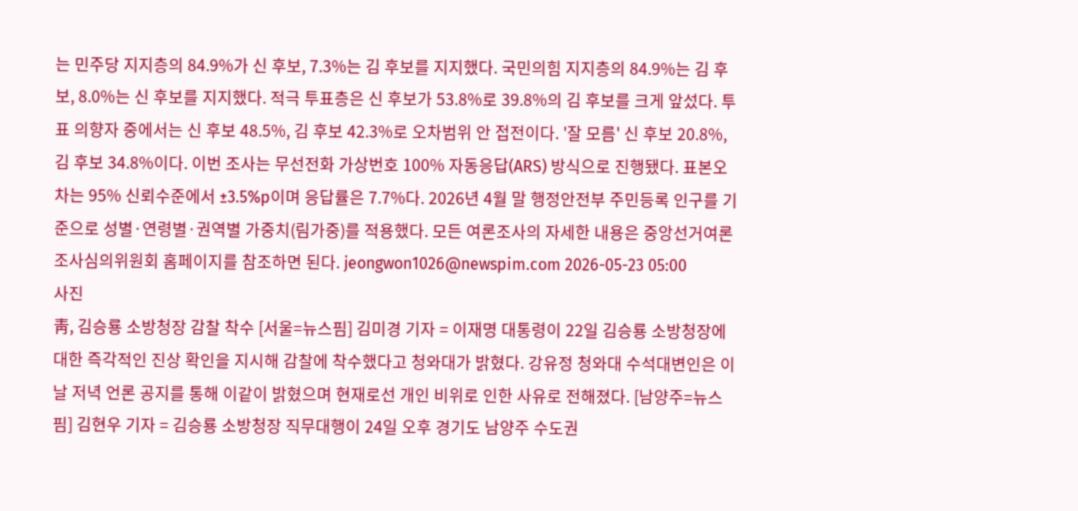는 민주당 지지층의 84.9%가 신 후보, 7.3%는 김 후보를 지지했다. 국민의힘 지지층의 84.9%는 김 후보, 8.0%는 신 후보를 지지했다. 적극 투표층은 신 후보가 53.8%로 39.8%의 김 후보를 크게 앞섰다. 투표 의향자 중에서는 신 후보 48.5%, 김 후보 42.3%로 오차범위 안 접전이다. '잘 모름' 신 후보 20.8%, 김 후보 34.8%이다. 이번 조사는 무선전화 가상번호 100% 자동응답(ARS) 방식으로 진행됐다. 표본오차는 95% 신뢰수준에서 ±3.5%p이며 응답률은 7.7%다. 2026년 4월 말 행정안전부 주민등록 인구를 기준으로 성별·연령별·권역별 가중치(림가중)를 적용했다. 모든 여론조사의 자세한 내용은 중앙선거여론조사심의위원회 홈페이지를 참조하면 된다. jeongwon1026@newspim.com 2026-05-23 05:00
사진
靑, 김승룡 소방청장 감찰 착수 [서울=뉴스핌] 김미경 기자 = 이재명 대통령이 22일 김승룡 소방청장에 대한 즉각적인 진상 확인을 지시해 감찰에 착수했다고 청와대가 밝혔다. 강유정 청와대 수석대변인은 이날 저녁 언론 공지를 통해 이같이 밝혔으며 현재로선 개인 비위로 인한 사유로 전해졌다. [남양주=뉴스핌] 김현우 기자 = 김승룡 소방청장 직무대행이 24일 오후 경기도 남양주 수도권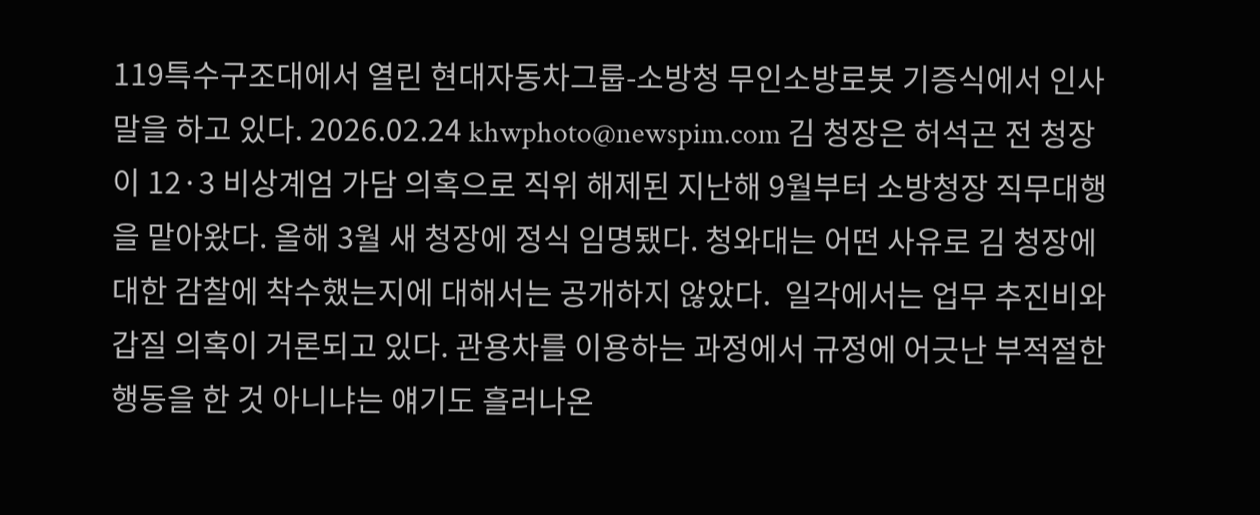119특수구조대에서 열린 현대자동차그룹-소방청 무인소방로봇 기증식에서 인사말을 하고 있다. 2026.02.24 khwphoto@newspim.com 김 청장은 허석곤 전 청장이 12·3 비상계엄 가담 의혹으로 직위 해제된 지난해 9월부터 소방청장 직무대행을 맡아왔다. 올해 3월 새 청장에 정식 임명됐다. 청와대는 어떤 사유로 김 청장에 대한 감찰에 착수했는지에 대해서는 공개하지 않았다.  일각에서는 업무 추진비와 갑질 의혹이 거론되고 있다. 관용차를 이용하는 과정에서 규정에 어긋난 부적절한 행동을 한 것 아니냐는 얘기도 흘러나온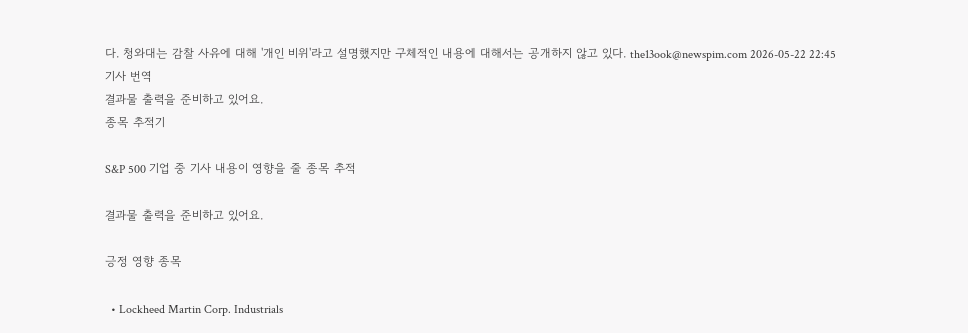다. 청와대는 감찰 사유에 대해 '개인 비위'라고 설명했지만 구체적인 내용에 대해서는 공개하지 않고 있다. the13ook@newspim.com 2026-05-22 22:45
기사 번역
결과물 출력을 준비하고 있어요.
종목 추적기

S&P 500 기업 중 기사 내용이 영향을 줄 종목 추적

결과물 출력을 준비하고 있어요.

긍정 영향 종목

  • Lockheed Martin Corp. Industrials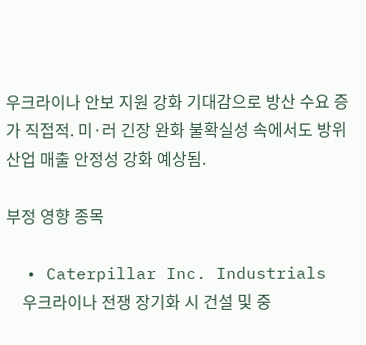우크라이나 안보 지원 강화 기대감으로 방산 수요 증가 직접적. 미·러 긴장 완화 불확실성 속에서도 방위산업 매출 안정성 강화 예상됨.

부정 영향 종목

  • Caterpillar Inc. Industrials
    우크라이나 전쟁 장기화 시 건설 및 중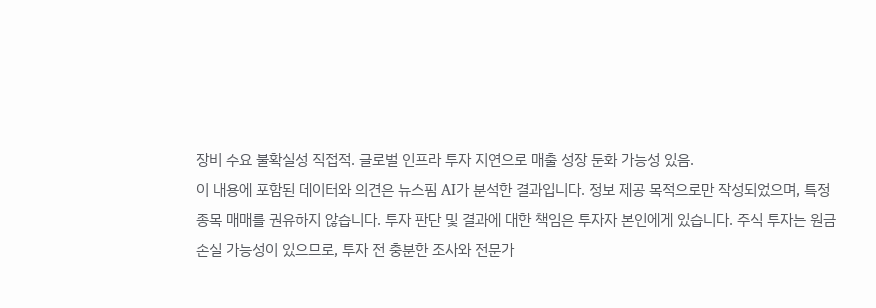장비 수요 불확실성 직접적. 글로벌 인프라 투자 지연으로 매출 성장 둔화 가능성 있음.
이 내용에 포함된 데이터와 의견은 뉴스핌 AI가 분석한 결과입니다. 정보 제공 목적으로만 작성되었으며, 특정 종목 매매를 권유하지 않습니다. 투자 판단 및 결과에 대한 책임은 투자자 본인에게 있습니다. 주식 투자는 원금 손실 가능성이 있으므로, 투자 전 충분한 조사와 전문가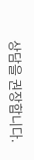상담을 권장합니다.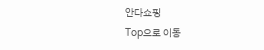안다쇼핑
Top으로 이동